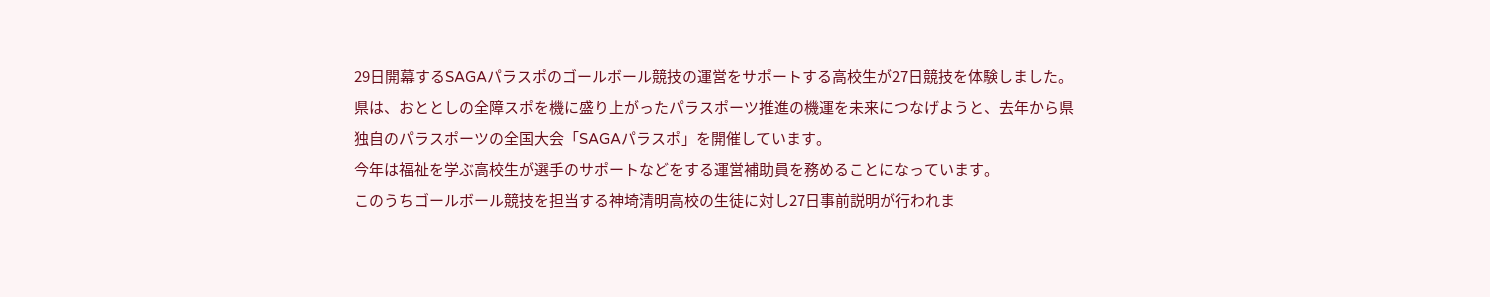29日開幕するSAGAパラスポのゴールボール競技の運営をサポートする高校生が27日競技を体験しました。
県は、おととしの全障スポを機に盛り上がったパラスポーツ推進の機運を未来につなげようと、去年から県独自のパラスポーツの全国大会「SAGAパラスポ」を開催しています。
今年は福祉を学ぶ高校生が選手のサポートなどをする運営補助員を務めることになっています。
このうちゴールボール競技を担当する神埼清明高校の生徒に対し27日事前説明が行われま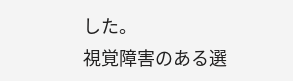した。
視覚障害のある選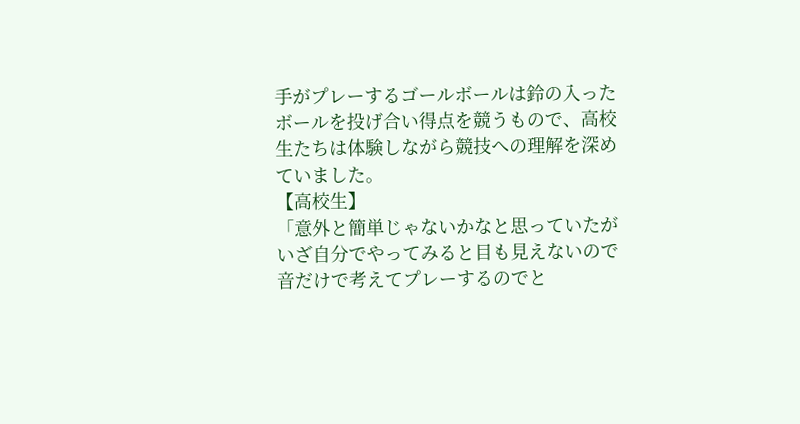手がプレーするゴールボールは鈴の入ったボールを投げ合い得点を競うもので、高校生たちは体験しながら競技への理解を深めていました。
【高校生】
「意外と簡単じゃないかなと思っていたがいざ自分でやってみると目も見えないので音だけで考えてプレーするのでと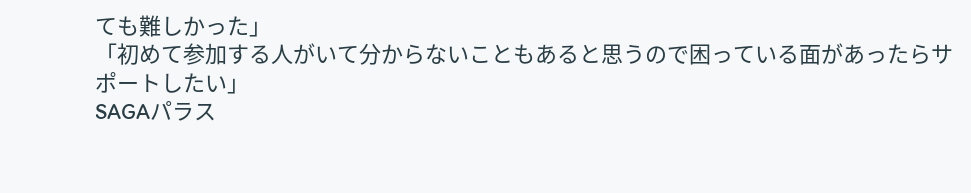ても難しかった」
「初めて参加する人がいて分からないこともあると思うので困っている面があったらサポートしたい」
SAGAパラス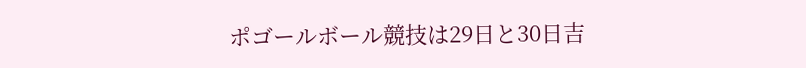ポゴールボール競技は29日と30日吉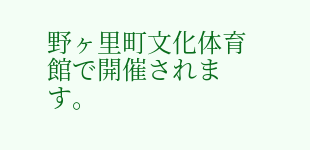野ヶ里町文化体育館で開催されます。